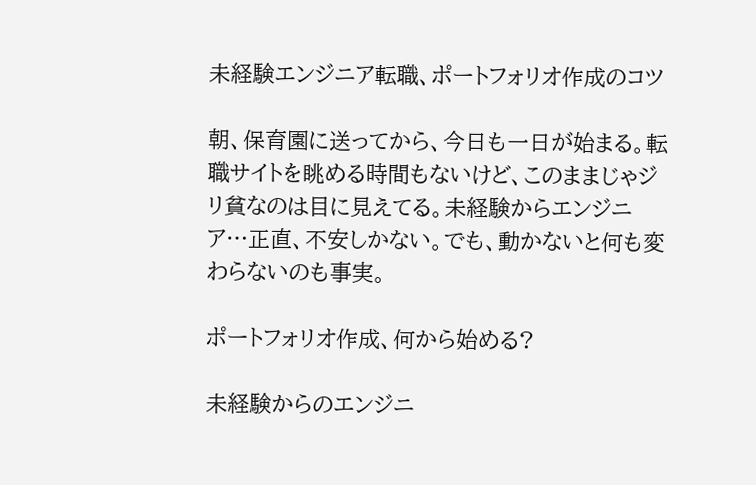未経験エンジニア転職、ポートフォリオ作成のコツ

朝、保育園に送ってから、今日も一日が始まる。転職サイトを眺める時間もないけど、このままじゃジリ貧なのは目に見えてる。未経験からエンジニア…正直、不安しかない。でも、動かないと何も変わらないのも事実。

ポートフォリオ作成、何から始める?

未経験からのエンジニ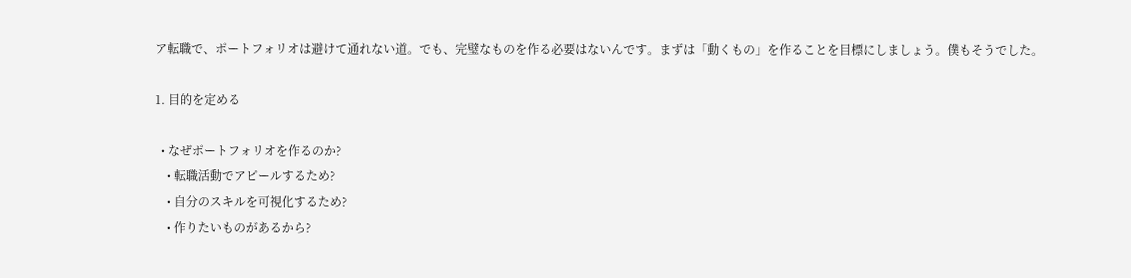ア転職で、ポートフォリオは避けて通れない道。でも、完璧なものを作る必要はないんです。まずは「動くもの」を作ることを目標にしましょう。僕もそうでした。

1. 目的を定める

  • なぜポートフォリオを作るのか?
    • 転職活動でアピールするため?
    • 自分のスキルを可視化するため?
    • 作りたいものがあるから?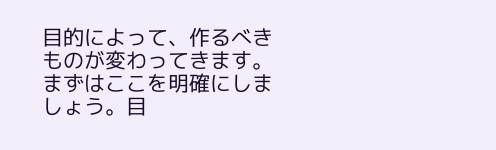目的によって、作るべきものが変わってきます。まずはここを明確にしましょう。目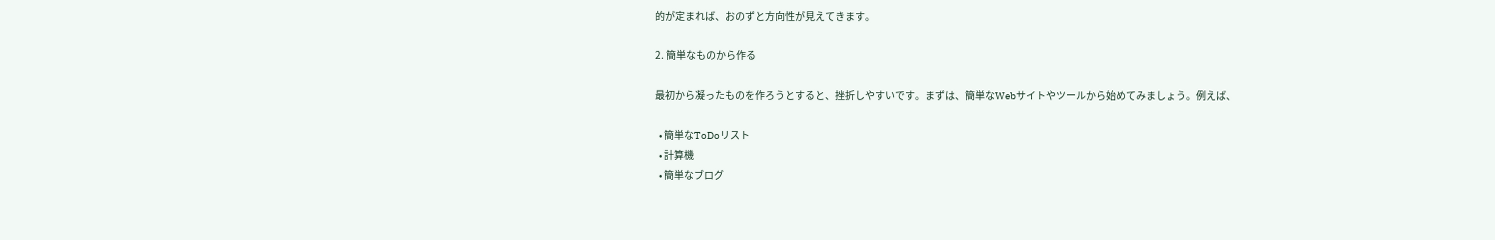的が定まれば、おのずと方向性が見えてきます。

2. 簡単なものから作る

最初から凝ったものを作ろうとすると、挫折しやすいです。まずは、簡単なWebサイトやツールから始めてみましょう。例えば、

  • 簡単なToDoリスト
  • 計算機
  • 簡単なブログ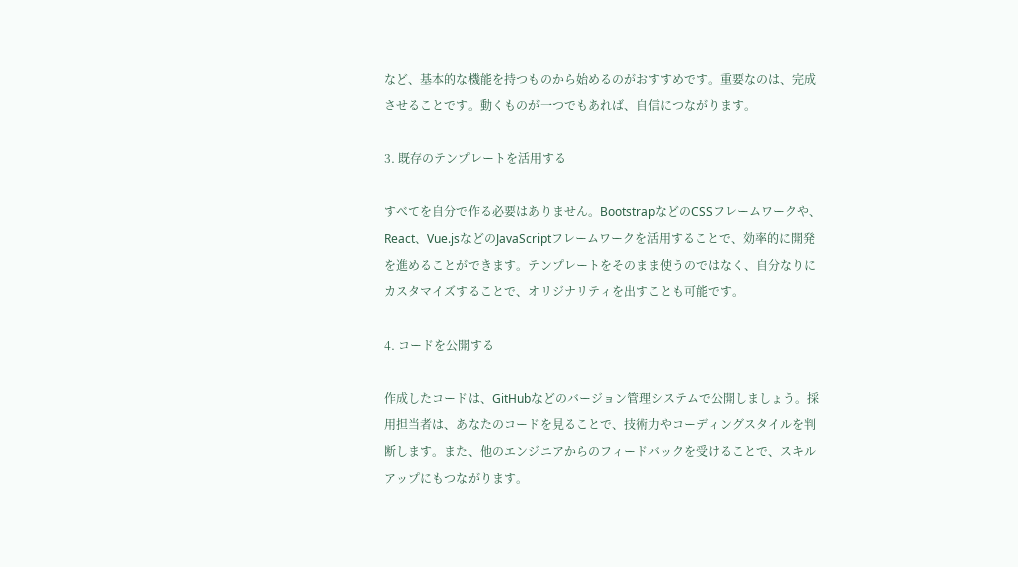など、基本的な機能を持つものから始めるのがおすすめです。重要なのは、完成させることです。動くものが一つでもあれば、自信につながります。

3. 既存のテンプレートを活用する

すべてを自分で作る必要はありません。BootstrapなどのCSSフレームワークや、React、Vue.jsなどのJavaScriptフレームワークを活用することで、効率的に開発を進めることができます。テンプレートをそのまま使うのではなく、自分なりにカスタマイズすることで、オリジナリティを出すことも可能です。

4. コードを公開する

作成したコードは、GitHubなどのバージョン管理システムで公開しましょう。採用担当者は、あなたのコードを見ることで、技術力やコーディングスタイルを判断します。また、他のエンジニアからのフィードバックを受けることで、スキルアップにもつながります。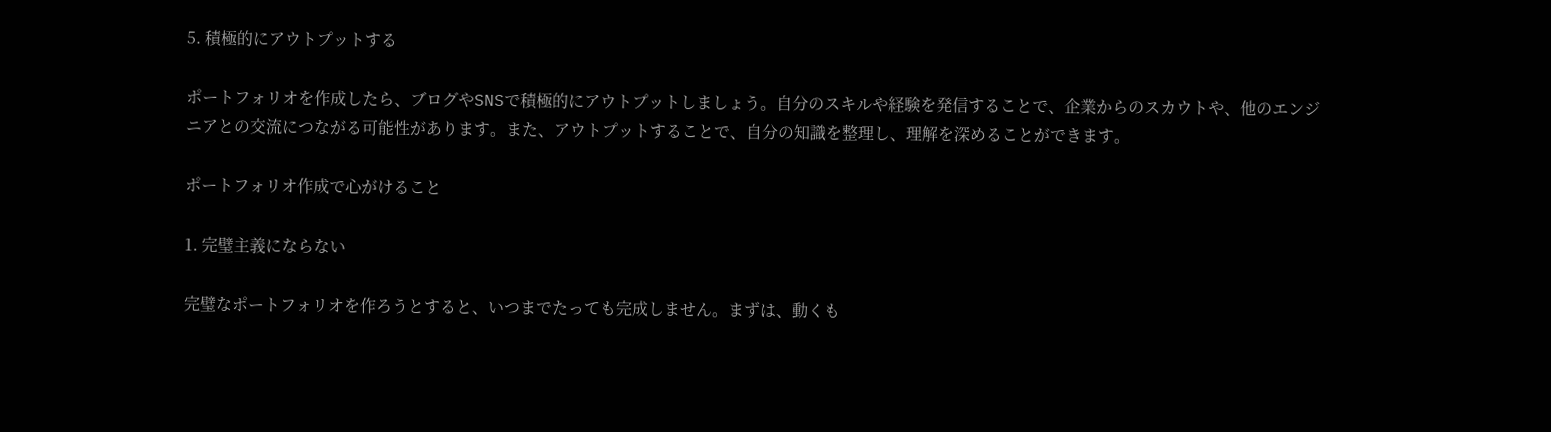5. 積極的にアウトプットする

ポートフォリオを作成したら、ブログやSNSで積極的にアウトプットしましょう。自分のスキルや経験を発信することで、企業からのスカウトや、他のエンジニアとの交流につながる可能性があります。また、アウトプットすることで、自分の知識を整理し、理解を深めることができます。

ポートフォリオ作成で心がけること

1. 完璧主義にならない

完璧なポートフォリオを作ろうとすると、いつまでたっても完成しません。まずは、動くも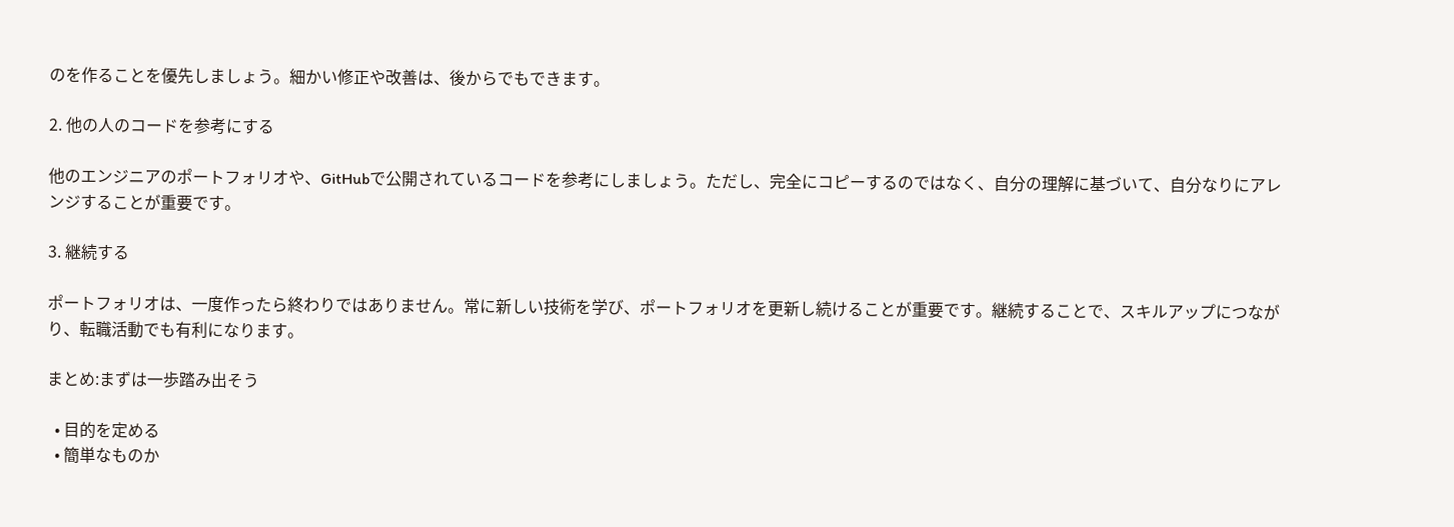のを作ることを優先しましょう。細かい修正や改善は、後からでもできます。

2. 他の人のコードを参考にする

他のエンジニアのポートフォリオや、GitHubで公開されているコードを参考にしましょう。ただし、完全にコピーするのではなく、自分の理解に基づいて、自分なりにアレンジすることが重要です。

3. 継続する

ポートフォリオは、一度作ったら終わりではありません。常に新しい技術を学び、ポートフォリオを更新し続けることが重要です。継続することで、スキルアップにつながり、転職活動でも有利になります。

まとめ:まずは一歩踏み出そう

  • 目的を定める
  • 簡単なものか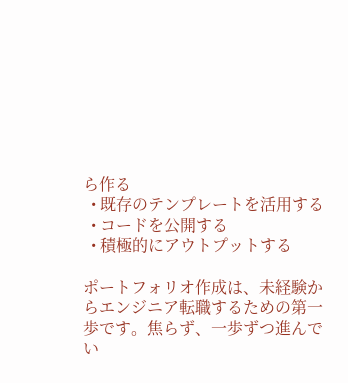ら作る
  • 既存のテンプレートを活用する
  • コードを公開する
  • 積極的にアウトプットする

ポートフォリオ作成は、未経験からエンジニア転職するための第一歩です。焦らず、一歩ずつ進んでい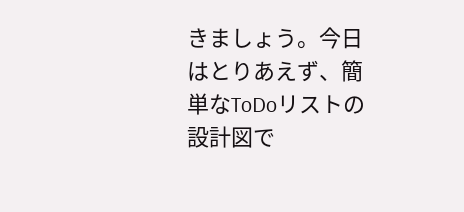きましょう。今日はとりあえず、簡単なToDoリストの設計図で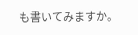も書いてみますか。